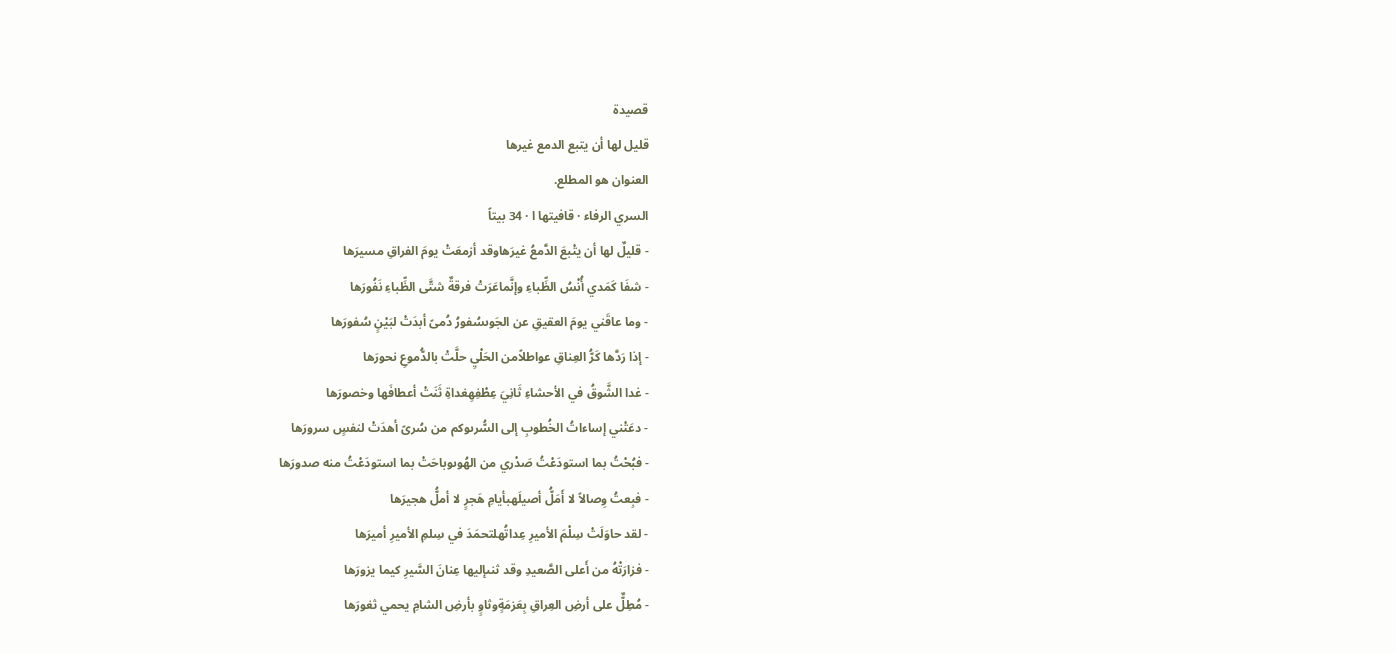قصيدة
قليل لها أن يتبع الدمع غيرها
العنوان هو المطلع.
السري الرفاء · قافيتها ا · 34 بيتاً
- قليلٌ لها أن يتْبعَ الدَّمعُ غيرَهاوقد أزمعَتْ يومَ الفراقِ مسيرَها
- شفَا كَمَدي أُنْسُ الظِّباءِ وإنَّماعَرَتْ فرقةٌ شتَّى الظِّباءِ نَفُورَها
- وما عاقَني يومَ العقيقِ عن الجَوىسُفورُ دُمىً أبدَتْ لبَيْنٍ سُفورَها
- إذا رَدَّها كَرُّ العِناقِ عواطلاًمن الحَلْيِ حلَّتْ بالدُّموعِ نحورَها
- غدا الشَّوقُ في الأحشاءِ ثَانِيَ عِطْفِهِغداةِ ثَنَتْ أعطافَها وخصورَها
- دعَتْني إساءاتُ الخُطوبِ إلى السُّرىوكم من سُرىً أهدَتْ لنفسٍ سرورَها
- فبُحْتُ بما استودَعْتُ صَدْري من الهُوىوباحَتْ بما استودَعْتُ منه صدورَها
- فبِعتُ وِصالاً لا أَمَلُّ أصيلَهبأيامِ هَجرٍ لا أملُّ هجيرَها
- لقد حاوَلَتْ سِلْمَ الأميرِ عِداتُهلتحمَدَ في سِلمِ الأميرِ أميرَها
- فزارَتْهُ من أَعلى الصَّعيدِ وقد ثنىإليها عِنانَ السَّيرِ كيما يزورَها
- مُطِلٌّ على أرضِ العِراقِ بِعَزمَةٍوثاوٍ بأرضِ الشامِ يحمي ثغورَها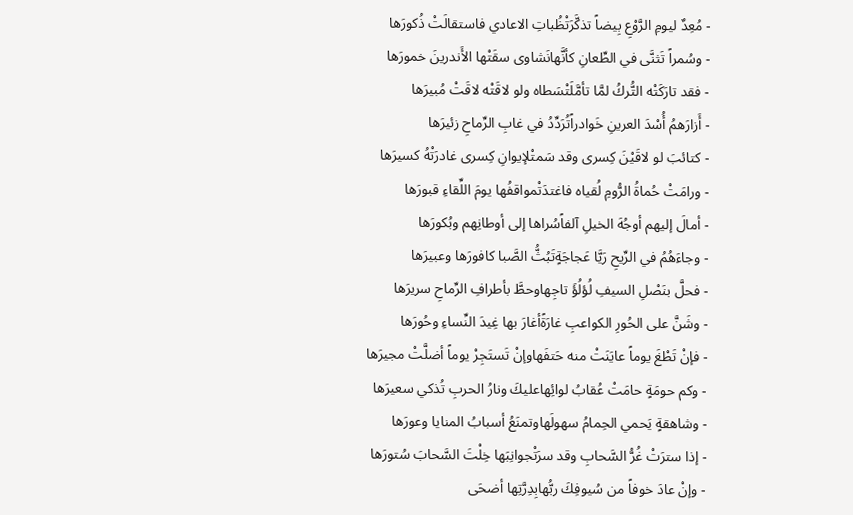- مُعِدٌ ليومِ الرَّوْعِ بِيضاً تذكَّرَتْظُباتِ الاعادي فاستقالَتْ ذُكورَها
- وسُمراً تَثنَّى في الطِّعانِ كأنَّهانَشاوى سقَتْها الأَندرينَ خمورَها
- فقد تارَكَتْه التُّركُ لمَّا تأمَّلَتْسَطاه ولو لاقَتْه لاقَتْ مُبيرَها
- أَزارَهمُ أُسْدَ العرينِ خَوادراًتُرَدِّدُ في غابِ الرِّماحِ زئيرَها
- كتائبَ لو لاقَيْنَ كِسرى وقد سَمتْلإيوانِ كِسرى غادرَتْهُ كسيرَها
- ورامَتْ حُماةُ الرُّومِ لُقياه فاغتدَتْمواقفُها يومَ اللِّقاءِ قبورَها
- أمالَ إليهم أوجُهَ الخيلِ آلفاًسُراها إلى أوطانِهم وبُكورَها
- وجاءَهُمُ في الرِّيحِ رَيَّا عَجاجَةٍتَبُثُّ الصَّبا كافورَها وعبيرَها
- فحلَّ بنَصْلِ السيفِ لُؤلُؤَ تاجِهاوحطَّ بأطرافِ الرِّماحِ سريرَها
- وشَنَّ على الحُورِ الكواعبِ غارَةًأغارَ بها غِيدَ النِّساءِ وحُورَها
- فإنْ تَطْغَ يوماً عايَنَتْ منه حَتفَهاوإنْ تَستَجِرْ يوماً أضلَّتْ مجيرَها
- وكم حومَةٍ حامَتْ عُقابُ لوائِهاعليكَ ونارُ الحربِ تُذكي سعيرَها
- وشاهقةٍ يَحمي الحِمامُ سهولَهاوتمنَعُ أسبابُ المنايا وعورَها
- إذا سترَتْ غُرُّ السَّحابِ وقد سرَتْجوانِبَها خِلْتَ السَّحابَ سُتورَها
- وإنْ عادَ خوفاً من سُيوفِكَ ربُّهابِدِرَّتِها أضحَى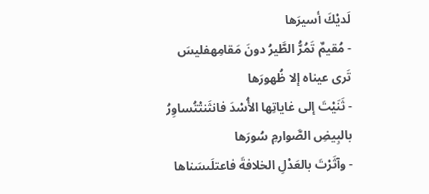لَديْكَ أسيرَها
- مُقيمٌ تَمُرُّ الطَّيرُ دونَ مَقامِهفليسَ تَرى عيناه إلا ظُهورَها
- ثَنَيْتَ إلى غاياتِها الأُسْدَ فانثَنتْتُساوِرُ بالبِيضِ الصَّوارمِ سُورَها
- وآثَرْتَ بالعَدْلِ الخلافةَ فاعتلَىسَناها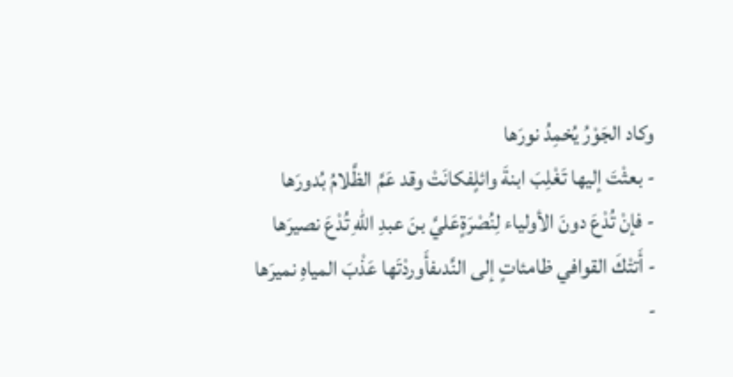وكاد الجَوْرُ يُخمِدُ نورَها
- بعثْتَ إليها تَغْلِبَ ابنةَ وائلٍفكانَتْ وقد عَمَّ الظَّلامُ بُدورَها
- فإنْ تُدْعَ دونَ الأولياء لِنُصْرَةٍعَليَّ بنَ عبدِ اللهِ تُدْعَ نصيرَها
- أَتتْكَ القوافي ظامئاتٍ إلى النَّدىفأَوردْتَها عَذْبَ المياهِ نميرَها
-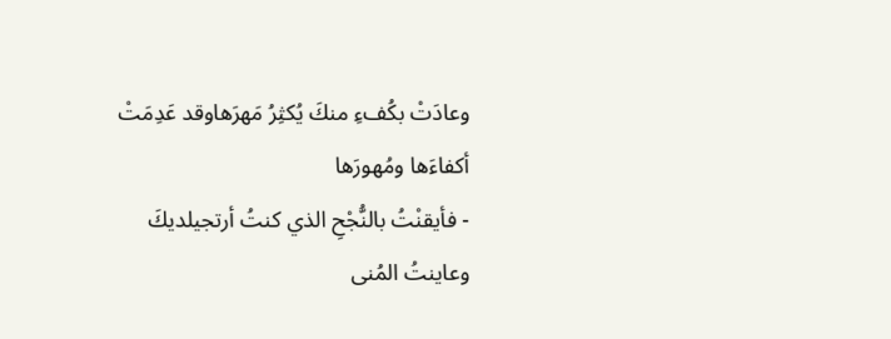وعادَتْ بكُفءِ منكَ يُكثِرُ مَهرَهاوقد عَدِمَتْ أكفاءَها ومُهورَها
- فأيقنْتُ بالنُّجْحِ الذي كنتُ أرتجيلديكَ وعاينتُ المُنى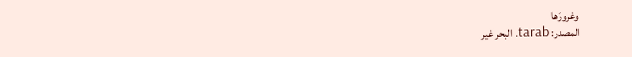وغرورَها
المصدر: tarab. البحر غير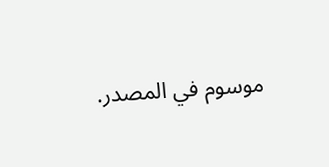موسوم في المصدر.